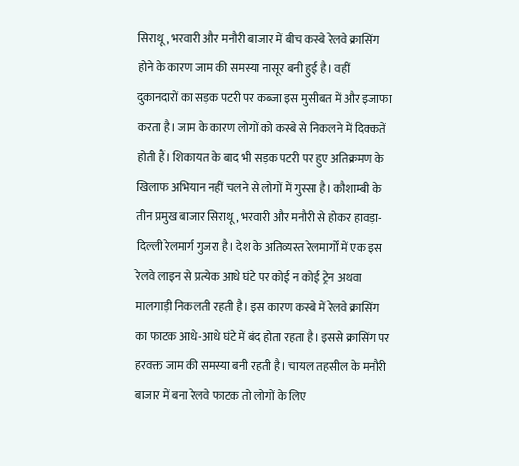सिराथू, भरवारी और मनौरी बाजार में बीच कस्बे रेलवे क्रासिंग होने के कारण जाम की समस्या नासूर बनी हुई है। वहीं दुकानदारों का सड़क पटरी पर कब्जा इस मुसीबत में और इजाफा करता है। जाम के कारण लोगों को कस्बे से निकलने में दिक्कतें होती हैं। शिकायत के बाद भी सड़क पटरी पर हुए अतिक्रमण के खिलाफ अभियान नहीं चलने से लोगों में गुस्सा है। कौशाम्बी के तीन प्रमुख बाजार सिराथू, भरवारी और मनौरी से होकर हावड़ा-दिल्ली रेलमार्ग गुजरा है। देश के अतिव्यस्त रेलमार्गों में एक इस रेलवे लाइन से प्रत्येक आधे घंटे पर कोई न कोई ट्रेन अथवा मालगाड़ी निकलती रहती है। इस कारण कस्बे में रेलवे क्रासिंग का फाटक आधे-आधे घंटे में बंद होता रहता है। इससे क्रासिंग पर हरवक्त जाम की समस्या बनी रहती है। चायल तहसील के मनौरी बाजार में बना रेलवे फाटक तो लोगों के लिए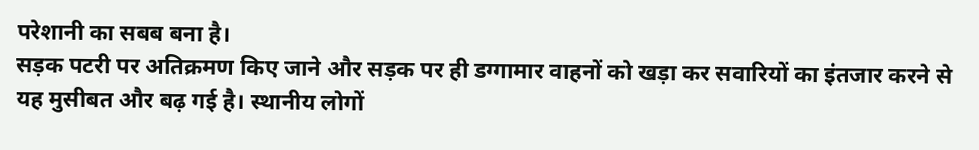परेशानी का सबब बना है।
सड़क पटरी पर अतिक्रमण किए जाने और सड़क पर ही डग्गामार वाहनों को खड़ा कर सवारियों का इंतजार करने से यह मुसीबत और बढ़ गई है। स्थानीय लोगों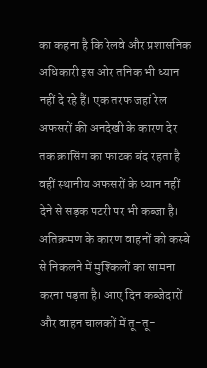का कहना है कि रेलवे और प्रशासनिक अधिकारी इस ओर तनिक भी ध्यान नहीं दे रहे हैं। एक तरफ जहां रेल अफसरों की अनदेखी के कारण देर तक क्रासिंग का फाटक बंद रहता है वहीं स्थानीय अफसरों के ध्यान नहीं देने से सड़क पटरी पर भी कब्जा है। अतिक्रमण के कारण वाहनों को कस्बे से निकलने में मुश्किलों का सामना करना पड़ता है। आए दिन कब्जेदारों और वाहन चालकों में तू-तू-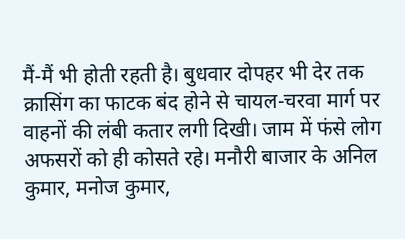मैं-मैं भी होती रहती है। बुधवार दोपहर भी देर तक क्रासिंग का फाटक बंद होने से चायल-चरवा मार्ग पर वाहनों की लंबी कतार लगी दिखी। जाम में फंसे लोग अफसरों को ही कोसते रहे। मनौरी बाजार के अनिल कुमार, मनोज कुमार,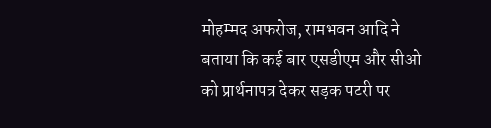मोहम्मद अफरोज, रामभवन आदि ने बताया कि कई बार एसडीएम और सीओ को प्रार्थनापत्र देकर सड़क पटरी पर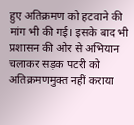हुए अतिक्रमण को हटवाने की मांग भी की गई। इसके बाद भी प्रशासन की ओर से अभियान चलाकर सड़क पटरी को अतिक्रमणमुक्त नहीं कराया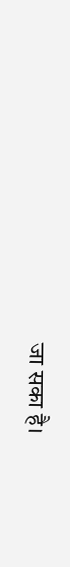जा सका है।